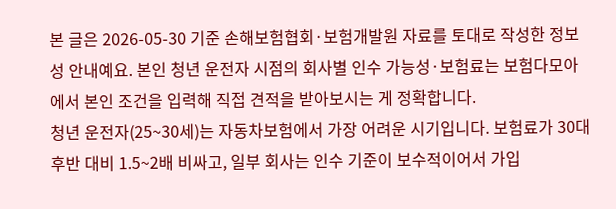본 글은 2026-05-30 기준 손해보험협회·보험개발원 자료를 토대로 작성한 정보성 안내예요. 본인 청년 운전자 시점의 회사별 인수 가능성·보험료는 보험다모아에서 본인 조건을 입력해 직접 견적을 받아보시는 게 정확합니다.
청년 운전자(25~30세)는 자동차보험에서 가장 어려운 시기입니다. 보험료가 30대 후반 대비 1.5~2배 비싸고, 일부 회사는 인수 기준이 보수적이어서 가입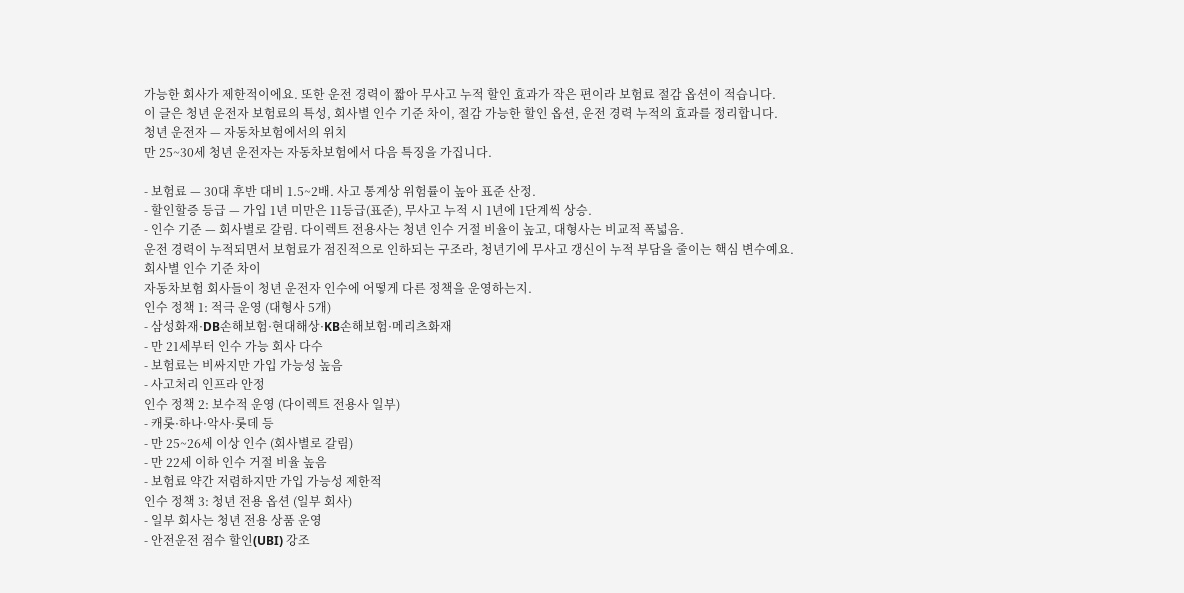가능한 회사가 제한적이에요. 또한 운전 경력이 짧아 무사고 누적 할인 효과가 작은 편이라 보험료 절감 옵션이 적습니다.
이 글은 청년 운전자 보험료의 특성, 회사별 인수 기준 차이, 절감 가능한 할인 옵션, 운전 경력 누적의 효과를 정리합니다.
청년 운전자 — 자동차보험에서의 위치
만 25~30세 청년 운전자는 자동차보험에서 다음 특징을 가집니다.

- 보험료 — 30대 후반 대비 1.5~2배. 사고 통계상 위험률이 높아 표준 산정.
- 할인할증 등급 — 가입 1년 미만은 11등급(표준), 무사고 누적 시 1년에 1단계씩 상승.
- 인수 기준 — 회사별로 갈림. 다이렉트 전용사는 청년 인수 거절 비율이 높고, 대형사는 비교적 폭넓음.
운전 경력이 누적되면서 보험료가 점진적으로 인하되는 구조라, 청년기에 무사고 갱신이 누적 부담을 줄이는 핵심 변수예요.
회사별 인수 기준 차이
자동차보험 회사들이 청년 운전자 인수에 어떻게 다른 정책을 운영하는지.
인수 정책 1: 적극 운영 (대형사 5개)
- 삼성화재·DB손해보험·현대해상·KB손해보험·메리츠화재
- 만 21세부터 인수 가능 회사 다수
- 보험료는 비싸지만 가입 가능성 높음
- 사고처리 인프라 안정
인수 정책 2: 보수적 운영 (다이렉트 전용사 일부)
- 캐롯·하나·악사·롯데 등
- 만 25~26세 이상 인수 (회사별로 갈림)
- 만 22세 이하 인수 거절 비율 높음
- 보험료 약간 저렴하지만 가입 가능성 제한적
인수 정책 3: 청년 전용 옵션 (일부 회사)
- 일부 회사는 청년 전용 상품 운영
- 안전운전 점수 할인(UBI) 강조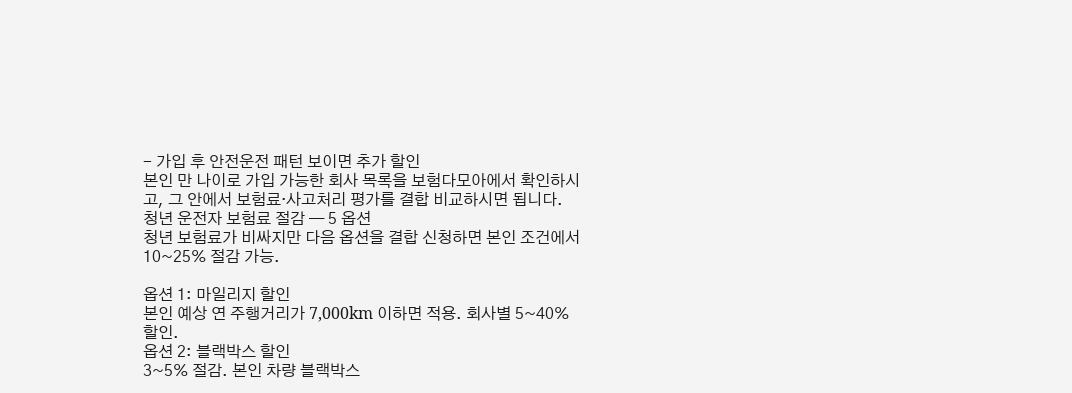- 가입 후 안전운전 패턴 보이면 추가 할인
본인 만 나이로 가입 가능한 회사 목록을 보험다모아에서 확인하시고, 그 안에서 보험료·사고처리 평가를 결합 비교하시면 됩니다.
청년 운전자 보험료 절감 — 5 옵션
청년 보험료가 비싸지만 다음 옵션을 결합 신청하면 본인 조건에서 10~25% 절감 가능.

옵션 1: 마일리지 할인
본인 예상 연 주행거리가 7,000km 이하면 적용. 회사별 5~40% 할인.
옵션 2: 블랙박스 할인
3~5% 절감. 본인 차량 블랙박스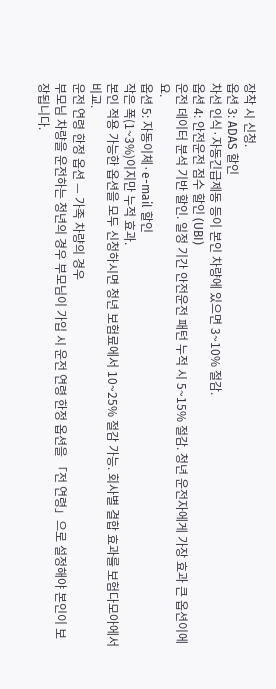장착 시 신청.
옵션 3: ADAS 할인
차선 인식·자동긴급제동 등이 본인 차량에 있으면 3~10% 절감.
옵션 4: 안전운전 점수 할인 (UBI)
운전 데이터 분석 기반 할인. 일정 기간 안전운전 패턴 누적 시 5~15% 절감. 청년 운전자에게 가장 효과 큰 옵션이에요.
옵션 5: 자동이체·e-mail 할인
작은 폭(1~3%)이지만 누적 효과.
본인 적용 가능한 옵션을 모두 신청하시면 청년 보험료에서 10~25% 절감 가능. 회사별 결합 효과를 보험다모아에서 비교.
운전 연령 한정 옵션 — 가족 차량의 경우
부모님 차량을 운전하는 청년의 경우 부모님이 가입 시 운전 연령 한정 옵션을 「전 연령」으로 설정해야 본인이 보장됩니다.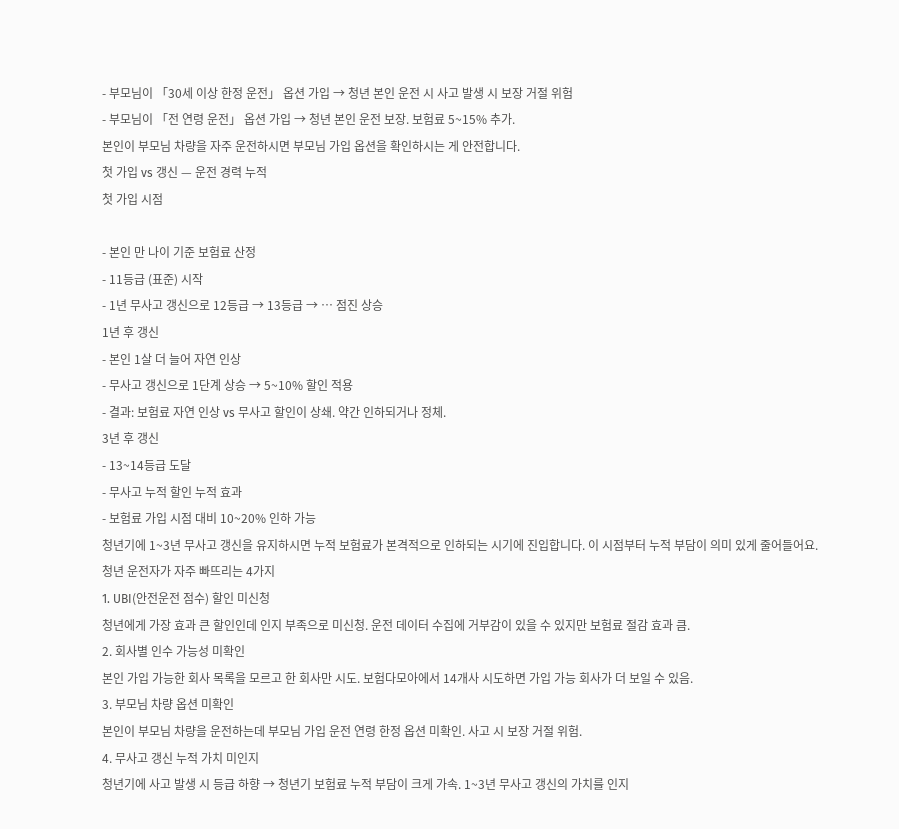- 부모님이 「30세 이상 한정 운전」 옵션 가입 → 청년 본인 운전 시 사고 발생 시 보장 거절 위험
- 부모님이 「전 연령 운전」 옵션 가입 → 청년 본인 운전 보장. 보험료 5~15% 추가.
본인이 부모님 차량을 자주 운전하시면 부모님 가입 옵션을 확인하시는 게 안전합니다.
첫 가입 vs 갱신 — 운전 경력 누적
첫 가입 시점

- 본인 만 나이 기준 보험료 산정
- 11등급 (표준) 시작
- 1년 무사고 갱신으로 12등급 → 13등급 → … 점진 상승
1년 후 갱신
- 본인 1살 더 늘어 자연 인상
- 무사고 갱신으로 1단계 상승 → 5~10% 할인 적용
- 결과: 보험료 자연 인상 vs 무사고 할인이 상쇄. 약간 인하되거나 정체.
3년 후 갱신
- 13~14등급 도달
- 무사고 누적 할인 누적 효과
- 보험료 가입 시점 대비 10~20% 인하 가능
청년기에 1~3년 무사고 갱신을 유지하시면 누적 보험료가 본격적으로 인하되는 시기에 진입합니다. 이 시점부터 누적 부담이 의미 있게 줄어들어요.
청년 운전자가 자주 빠뜨리는 4가지
1. UBI(안전운전 점수) 할인 미신청
청년에게 가장 효과 큰 할인인데 인지 부족으로 미신청. 운전 데이터 수집에 거부감이 있을 수 있지만 보험료 절감 효과 큼.
2. 회사별 인수 가능성 미확인
본인 가입 가능한 회사 목록을 모르고 한 회사만 시도. 보험다모아에서 14개사 시도하면 가입 가능 회사가 더 보일 수 있음.
3. 부모님 차량 옵션 미확인
본인이 부모님 차량을 운전하는데 부모님 가입 운전 연령 한정 옵션 미확인. 사고 시 보장 거절 위험.
4. 무사고 갱신 누적 가치 미인지
청년기에 사고 발생 시 등급 하향 → 청년기 보험료 누적 부담이 크게 가속. 1~3년 무사고 갱신의 가치를 인지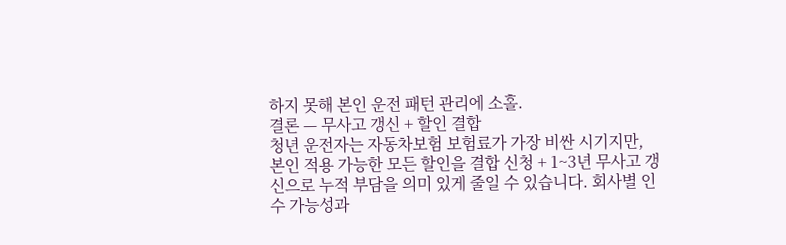하지 못해 본인 운전 패턴 관리에 소홀.
결론 — 무사고 갱신 + 할인 결합
청년 운전자는 자동차보험 보험료가 가장 비싼 시기지만, 본인 적용 가능한 모든 할인을 결합 신청 + 1~3년 무사고 갱신으로 누적 부담을 의미 있게 줄일 수 있습니다. 회사별 인수 가능성과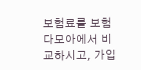보험료를 보험다모아에서 비교하시고, 가입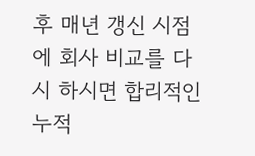후 매년 갱신 시점에 회사 비교를 다시 하시면 합리적인 누적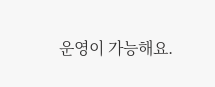운영이 가능해요.